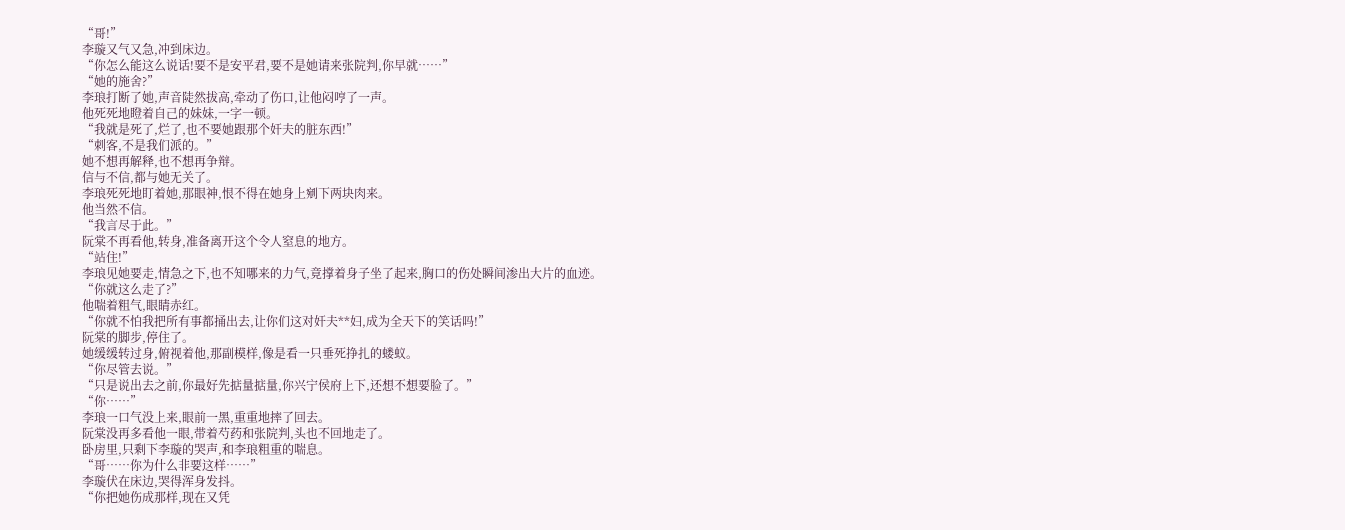“哥!”
李璇又气又急,冲到床边。
“你怎么能这么说话!要不是安平君,要不是她请来张院判,你早就……”
“她的施舍?”
李琅打断了她,声音陡然拔高,牵动了伤口,让他闷哼了一声。
他死死地瞪着自己的妹妹,一字一顿。
“我就是死了,烂了,也不要她跟那个奸夫的脏东西!”
“刺客,不是我们派的。”
她不想再解释,也不想再争辩。
信与不信,都与她无关了。
李琅死死地盯着她,那眼神,恨不得在她身上剜下两块肉来。
他当然不信。
“我言尽于此。”
阮棠不再看他,转身,准备离开这个令人窒息的地方。
“站住!”
李琅见她要走,情急之下,也不知哪来的力气,竟撑着身子坐了起来,胸口的伤处瞬间渗出大片的血迹。
“你就这么走了?”
他喘着粗气,眼睛赤红。
“你就不怕我把所有事都捅出去,让你们这对奸夫**妇,成为全天下的笑话吗!”
阮棠的脚步,停住了。
她缓缓转过身,俯视着他,那副模样,像是看一只垂死挣扎的蝼蚁。
“你尽管去说。”
“只是说出去之前,你最好先掂量掂量,你兴宁侯府上下,还想不想要脸了。”
“你……”
李琅一口气没上来,眼前一黑,重重地摔了回去。
阮棠没再多看他一眼,带着芍药和张院判,头也不回地走了。
卧房里,只剩下李璇的哭声,和李琅粗重的喘息。
“哥……你为什么非要这样……”
李璇伏在床边,哭得浑身发抖。
“你把她伤成那样,现在又凭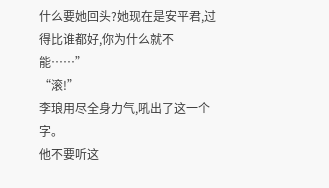什么要她回头?她现在是安平君,过得比谁都好,你为什么就不能……”
“滚!”
李琅用尽全身力气,吼出了这一个字。
他不要听这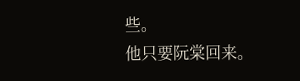些。
他只要阮棠回来。